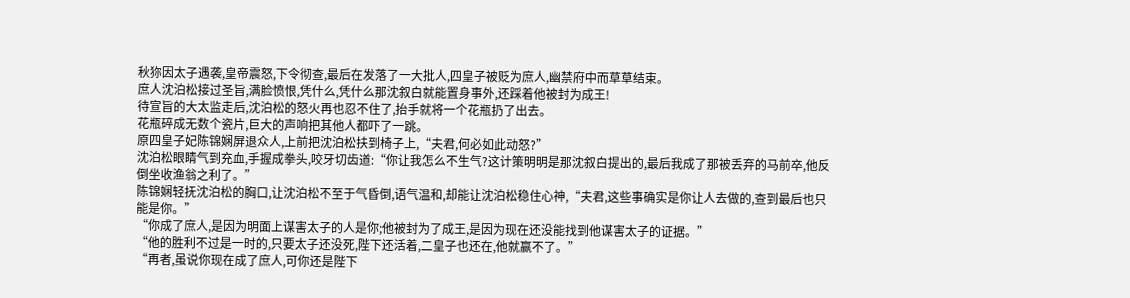秋狝因太子遇袭,皇帝震怒,下令彻查,最后在发落了一大批人,四皇子被贬为庶人,幽禁府中而草草结束。
庶人沈泊松接过圣旨,满脸愤恨,凭什么,凭什么那沈叙白就能置身事外,还踩着他被封为成王!
待宣旨的大太监走后,沈泊松的怒火再也忍不住了,抬手就将一个花瓶扔了出去。
花瓶碎成无数个瓷片,巨大的声响把其他人都吓了一跳。
原四皇子妃陈锦娴屏退众人,上前把沈泊松扶到椅子上,“夫君,何必如此动怒?”
沈泊松眼睛气到充血,手握成拳头,咬牙切齿道:“你让我怎么不生气?这计策明明是那沈叙白提出的,最后我成了那被丢弃的马前卒,他反倒坐收渔翁之利了。”
陈锦娴轻抚沈泊松的胸口,让沈泊松不至于气昏倒,语气温和,却能让沈泊松稳住心神,“夫君,这些事确实是你让人去做的,查到最后也只能是你。”
“你成了庶人,是因为明面上谋害太子的人是你;他被封为了成王,是因为现在还没能找到他谋害太子的证据。”
“他的胜利不过是一时的,只要太子还没死,陛下还活着,二皇子也还在,他就赢不了。”
“再者,虽说你现在成了庶人,可你还是陛下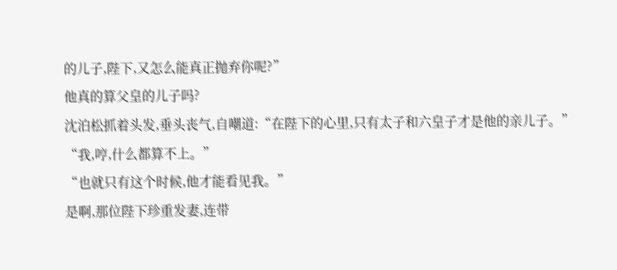的儿子,陛下,又怎么能真正抛弃你呢?”
他真的算父皇的儿子吗?
沈泊松抓着头发,垂头丧气,自嘲道:“在陛下的心里,只有太子和六皇子才是他的亲儿子。”
“我,哼,什么都算不上。”
“也就只有这个时候,他才能看见我。”
是啊,那位陛下珍重发妻,连带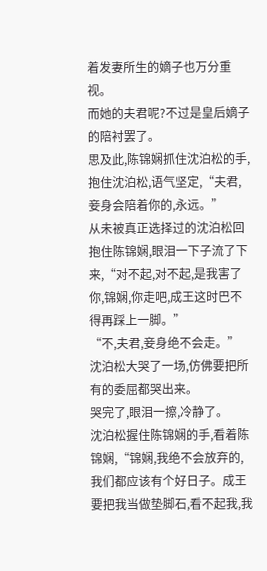着发妻所生的嫡子也万分重视。
而她的夫君呢?不过是皇后嫡子的陪衬罢了。
思及此,陈锦娴抓住沈泊松的手,抱住沈泊松,语气坚定,“夫君,妾身会陪着你的,永远。”
从未被真正选择过的沈泊松回抱住陈锦娴,眼泪一下子流了下来,“对不起,对不起,是我害了你,锦娴,你走吧,成王这时巴不得再踩上一脚。”
“不,夫君,妾身绝不会走。”
沈泊松大哭了一场,仿佛要把所有的委屈都哭出来。
哭完了,眼泪一擦,冷静了。
沈泊松握住陈锦娴的手,看着陈锦娴,“锦娴,我绝不会放弃的,我们都应该有个好日子。成王要把我当做垫脚石,看不起我,我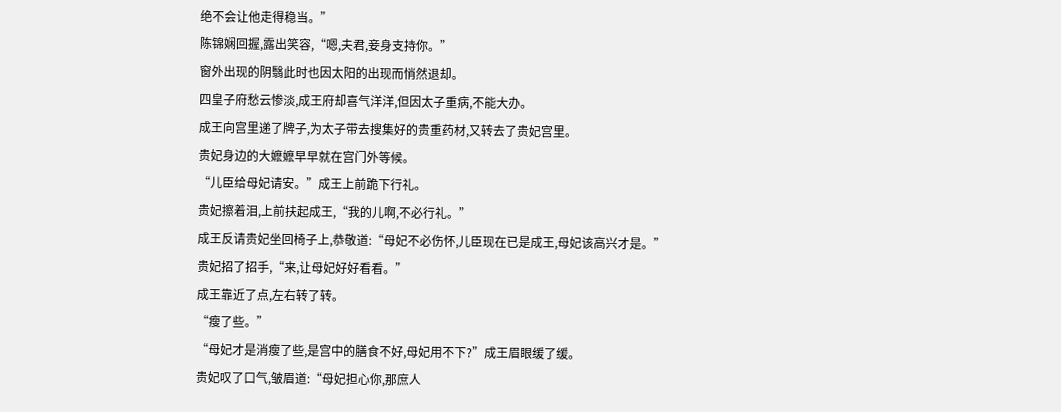绝不会让他走得稳当。”
陈锦娴回握,露出笑容,“嗯,夫君,妾身支持你。”
窗外出现的阴翳此时也因太阳的出现而悄然退却。
四皇子府愁云惨淡,成王府却喜气洋洋,但因太子重病,不能大办。
成王向宫里递了牌子,为太子带去搜集好的贵重药材,又转去了贵妃宫里。
贵妃身边的大嬷嬷早早就在宫门外等候。
“儿臣给母妃请安。”成王上前跪下行礼。
贵妃擦着泪,上前扶起成王,“我的儿啊,不必行礼。”
成王反请贵妃坐回椅子上,恭敬道:“母妃不必伤怀,儿臣现在已是成王,母妃该高兴才是。”
贵妃招了招手,“来,让母妃好好看看。”
成王靠近了点,左右转了转。
“瘦了些。”
“母妃才是消瘦了些,是宫中的膳食不好,母妃用不下?”成王眉眼缓了缓。
贵妃叹了口气,皱眉道:“母妃担心你,那庶人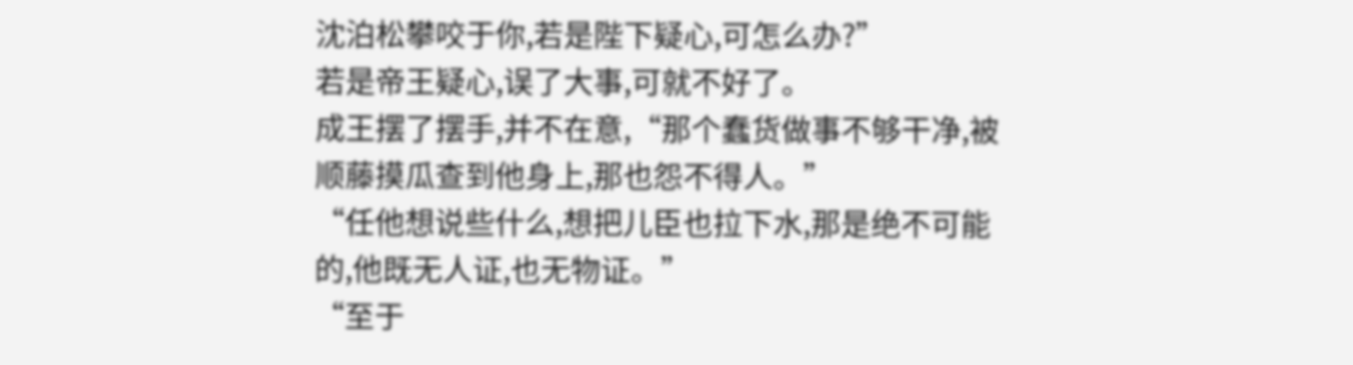沈泊松攀咬于你,若是陛下疑心,可怎么办?”
若是帝王疑心,误了大事,可就不好了。
成王摆了摆手,并不在意,“那个蠢货做事不够干净,被顺藤摸瓜查到他身上,那也怨不得人。”
“任他想说些什么,想把儿臣也拉下水,那是绝不可能的,他既无人证,也无物证。”
“至于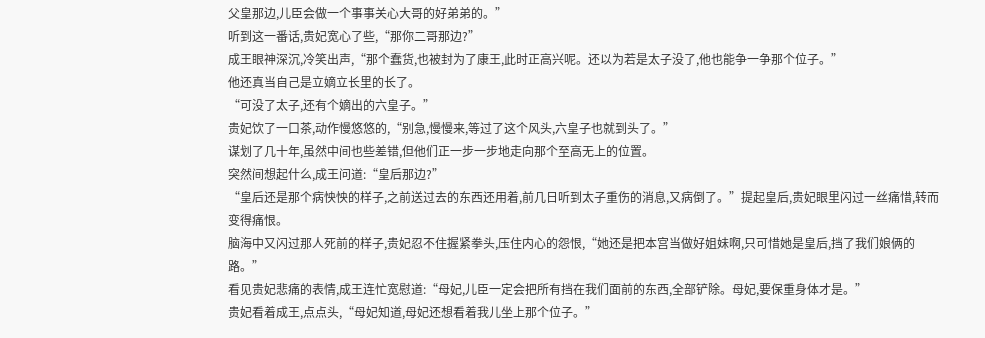父皇那边,儿臣会做一个事事关心大哥的好弟弟的。”
听到这一番话,贵妃宽心了些,“那你二哥那边?”
成王眼神深沉,冷笑出声,“那个蠢货,也被封为了康王,此时正高兴呢。还以为若是太子没了,他也能争一争那个位子。”
他还真当自己是立嫡立长里的长了。
“可没了太子,还有个嫡出的六皇子。”
贵妃饮了一口茶,动作慢悠悠的,“别急,慢慢来,等过了这个风头,六皇子也就到头了。”
谋划了几十年,虽然中间也些差错,但他们正一步一步地走向那个至高无上的位置。
突然间想起什么,成王问道:“皇后那边?”
“皇后还是那个病怏怏的样子,之前送过去的东西还用着,前几日听到太子重伤的消息,又病倒了。”提起皇后,贵妃眼里闪过一丝痛惜,转而变得痛恨。
脑海中又闪过那人死前的样子,贵妃忍不住握紧拳头,压住内心的怨恨,“她还是把本宫当做好姐妹啊,只可惜她是皇后,挡了我们娘俩的路。”
看见贵妃悲痛的表情,成王连忙宽慰道:“母妃,儿臣一定会把所有挡在我们面前的东西,全部铲除。母妃,要保重身体才是。”
贵妃看着成王,点点头,“母妃知道,母妃还想看着我儿坐上那个位子。”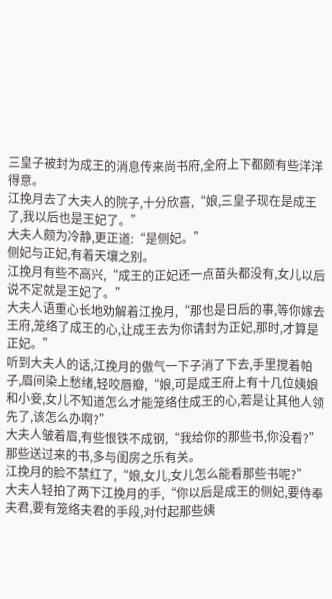三皇子被封为成王的消息传来尚书府,全府上下都颇有些洋洋得意。
江挽月去了大夫人的院子,十分欣喜,“娘,三皇子现在是成王了,我以后也是王妃了。”
大夫人颇为冷静,更正道:“是侧妃。”
侧妃与正妃,有着天壤之别。
江挽月有些不高兴,“成王的正妃还一点苗头都没有,女儿以后说不定就是王妃了。”
大夫人语重心长地劝解着江挽月,“那也是日后的事,等你嫁去王府,笼络了成王的心,让成王去为你请封为正妃,那时,才算是正妃。”
听到大夫人的话,江挽月的傲气一下子消了下去,手里搅着帕子,眉间染上愁绪,轻咬唇瓣,“娘,可是成王府上有十几位姨娘和小妾,女儿不知道怎么才能笼络住成王的心,若是让其他人领先了,该怎么办啊?”
大夫人皱着眉,有些恨铁不成钢,“我给你的那些书,你没看?”
那些送过来的书,多与闺房之乐有关。
江挽月的脸不禁红了,“娘,女儿,女儿怎么能看那些书呢?”
大夫人轻拍了两下江挽月的手,“你以后是成王的侧妃,要侍奉夫君,要有笼络夫君的手段,对付起那些姨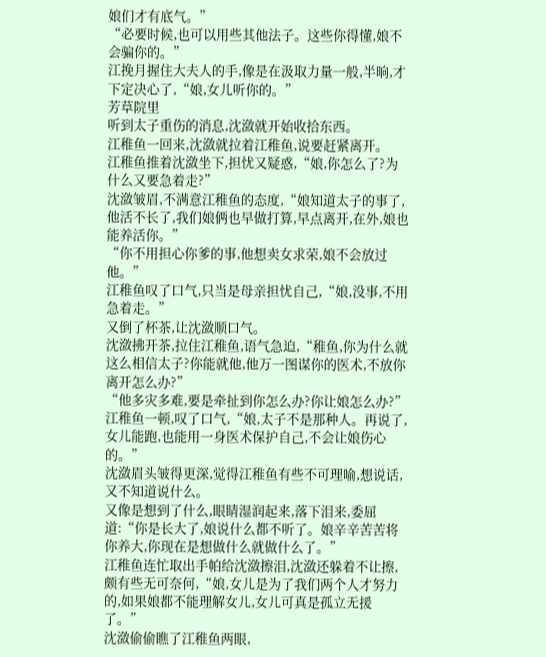娘们才有底气。”
“必要时候,也可以用些其他法子。这些你得懂,娘不会骗你的。”
江挽月握住大夫人的手,像是在汲取力量一般,半晌,才下定决心了,“娘,女儿听你的。”
芳草院里
听到太子重伤的消息,沈潋就开始收拾东西。
江稚鱼一回来,沈潋就拉着江稚鱼,说要赶紧离开。
江稚鱼推着沈潋坐下,担忧又疑惑,“娘,你怎么了?为什么又要急着走?”
沈潋皱眉,不满意江稚鱼的态度,“娘知道太子的事了,他活不长了,我们娘俩也早做打算,早点离开,在外,娘也能养活你。”
“你不用担心你爹的事,他想卖女求荣,娘不会放过他。”
江稚鱼叹了口气,只当是母亲担忧自己,“娘,没事,不用急着走。”
又倒了杯茶,让沈潋顺口气。
沈潋拂开茶,拉住江稚鱼,语气急迫,“稚鱼,你为什么就这么相信太子?你能就他,他万一图谋你的医术,不放你离开怎么办?”
“他多灾多难,要是牵扯到你怎么办?你让娘怎么办?”
江稚鱼一顿,叹了口气,“娘,太子不是那种人。再说了,女儿能跑,也能用一身医术保护自己,不会让娘伤心的。”
沈潋眉头皱得更深,觉得江稚鱼有些不可理喻,想说话,又不知道说什么。
又像是想到了什么,眼睛湿润起来,落下泪来,委屈道:“你是长大了,娘说什么都不听了。娘辛辛苦苦将你养大,你现在是想做什么就做什么了。”
江稚鱼连忙取出手帕给沈潋擦泪,沈潋还躲着不让擦,颇有些无可奈何,“娘,女儿是为了我们两个人才努力的,如果娘都不能理解女儿,女儿可真是孤立无援了。”
沈潋偷偷瞧了江稚鱼两眼,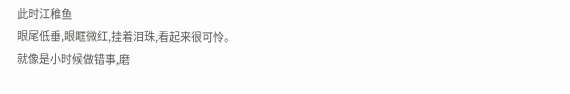此时江稚鱼
眼尾低垂,眼眶微红,挂着泪珠,看起来很可怜。
就像是小时候做错事,磨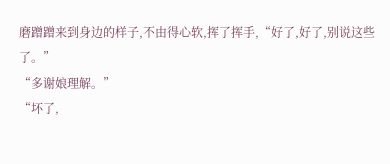磨蹭蹭来到身边的样子,不由得心软,挥了挥手,“好了,好了,别说这些了。”
“多谢娘理解。”
“坏了,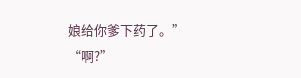娘给你爹下药了。”
“啊?”